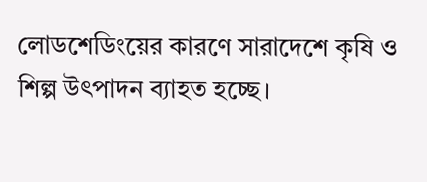লোডশেডিংয়ের কারণে সারাদেশে কৃষি ও শিল্প উৎপাদন ব্যাহত হচ্ছে।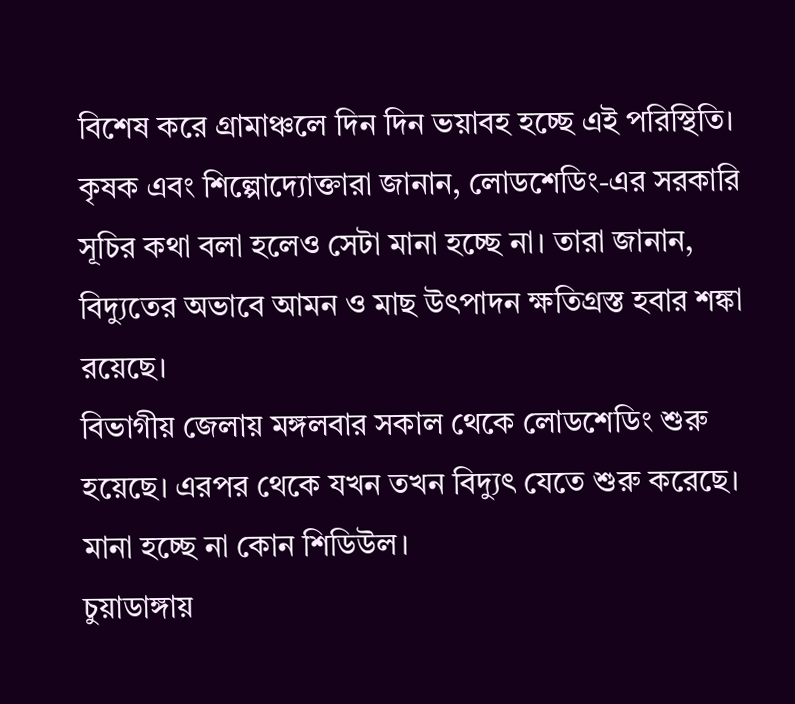বিশেষ করে গ্রামাঞ্চলে দিন দিন ভয়াবহ হচ্ছে এই পরিস্থিতি।
কৃষক এবং শিল্পোদ্যোক্তারা জানান, লোডশেডিং-এর সরকারি সূচির কথা বলা হলেও সেটা মানা হচ্ছে না। তারা জানান, বিদ্যুতের অভাবে আমন ও মাছ উৎপাদন ক্ষতিগ্রস্ত হবার শঙ্কা রয়েছে।
বিভাগীয় জেলায় মঙ্গলবার সকাল থেকে লোডশেডিং শুরু হয়েছে। এরপর থেকে যখন তখন বিদ্যুৎ যেতে শুরু করেছে। মানা হচ্ছে না কোন শিডিউল।
চুয়াডাঙ্গায়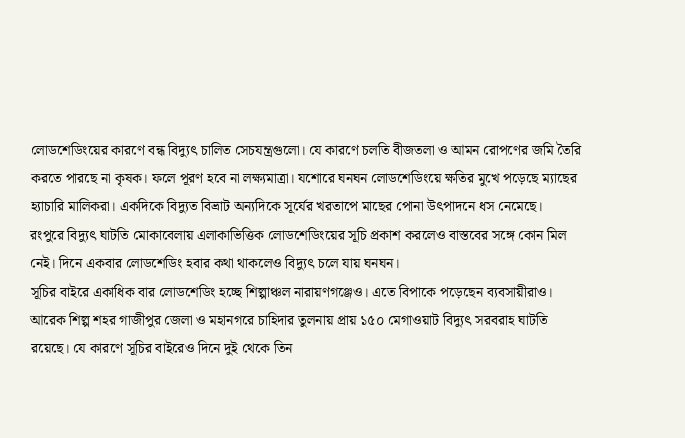লোডশেডিংয়ের কারণে বন্ধ বিদ্যুৎ চালিত সেচযন্ত্রগুলো। যে কারণে চলতি বীজতলা ও আমন রোপণের জমি তৈরি করতে পারছে না কৃষক। ফলে পূরণ হবে না লক্ষ্যমাত্রা। যশোরে ঘনঘন লোডশেডিংয়ে ক্ষতির মুখে পড়েছে ম্যাছের হ্যাচারি মালিকরা। একদিকে বিদ্যুত বিভ্রাট অন্যদিকে সূর্যের খরতাপে মাছের পোনা উৎপাদনে ধস নেমেছে।
রংপুরে বিদ্যুৎ ঘাটতি মোকাবেলায় এলাকাভিত্তিক লোডশেডিংয়ের সূচি প্রকাশ করলেও বাস্তবের সঙ্গে কোন মিল নেই। দিনে একবার লোডশেডিং হবার কথা থাকলেও বিদ্যুৎ চলে যায় ঘনঘন।
সূচির বাইরে একাধিক বার লোডশেডিং হচ্ছে শিল্পাঞ্চল নারায়ণগঞ্জেও। এতে বিপাকে পড়েছেন ব্যবসায়ীরাও।
আরেক শিল্প শহর গাজীপুর জেলা ও মহানগরে চাহিদার তুলনায় প্রায় ১৫০ মেগাওয়াট বিদ্যুৎ সরবরাহ ঘাটতি রয়েছে। যে কারণে সূচির বাইরেও দিনে দুই থেকে তিন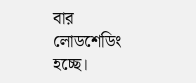বার লোডশেডিং হচ্ছে।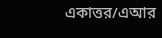একাত্তর/এআর